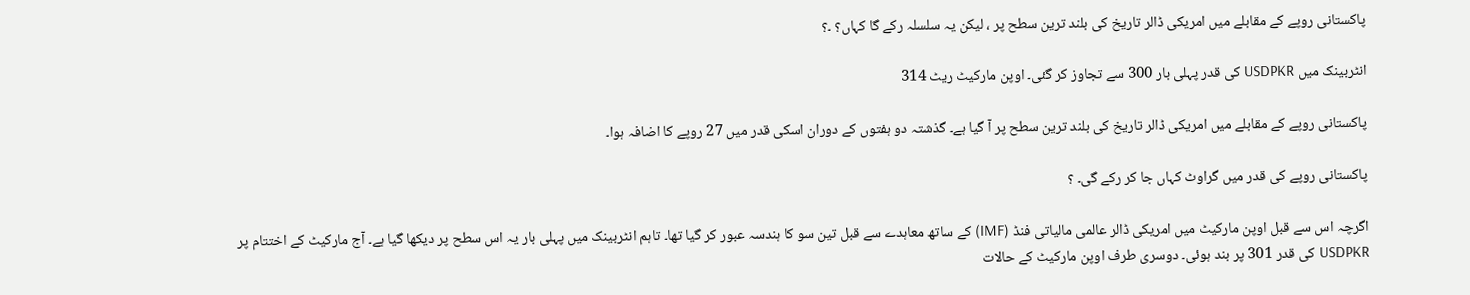پاکستانی روپے کے مقابلے میں امریکی ڈالر تاریخ کی بلند ترین سطح پر ، لیکن یہ سلسلہ رکے گا کہاں؟ ۔؟

انٹربینک میں USDPKR کی قدر پہلی بار 300 سے تجاوز کر گئی۔ اوپن مارکیٹ ریٹ 314

پاکستانی روپے کے مقابلے میں امریکی ڈالر تاریخ کی بلند ترین سطح پر آ گیا ہے۔ گذشتہ دو ہفتوں کے دوران اسکی قدر میں 27 روپے کا اضافہ ہوا۔

پاکستانی روپے کی قدر میں گراوٹ کہاں جا کر رکے گی۔ ؟

اگرچہ اس سے قبل اوپن مارکیٹ میں امریکی ڈالر عالمی مالیاتی فنڈ (IMF) کے ساتھ معاہدے سے قبل تین سو کا ہندسہ عبور کر گیا تھا۔ تاہم انٹربینک میں پہلی بار یہ اس سطح پر دیکھا گیا ہے۔ آج مارکیٹ کے اختتام پر USDPKR کی قدر 301 پر بند ہوئی۔ دوسری طرف اوپن مارکیٹ کے حالات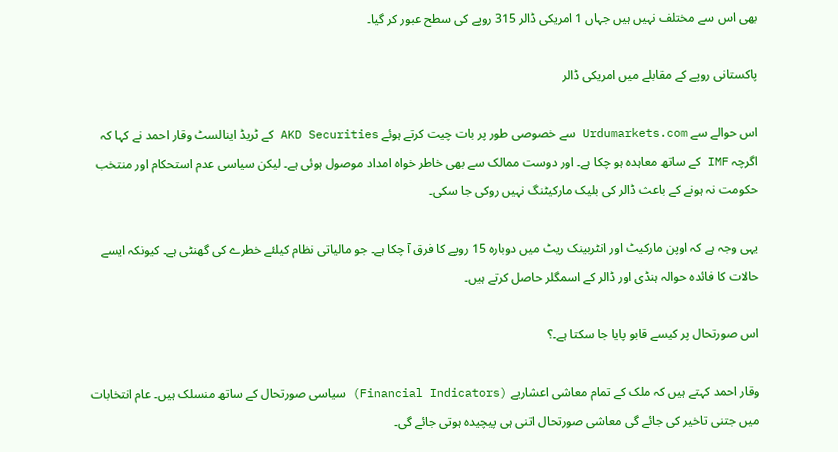بھی اس سے مختلف نہیں ہیں جہاں 1 امریکی ڈالر 315 روپے کی سطح عبور کر گیا۔

پاکستانی روپے کے مقابلے میں امریکی ڈالر

اس حوالے سے Urdumarkets.com سے خصوصی طور پر بات چیت کرتے ہوئے AKD Securities کے ٹریڈ اینالسٹ وقار احمد نے کہا کہ اگرچہ IMF کے ساتھ معاہدہ ہو چکا ہے۔ اور دوست ممالک سے بھی خاطر خواہ امداد موصول ہوئی ہے۔ لیکن سیاسی عدم استحکام اور منتخب حکومت نہ ہونے کے باعث ڈالر کی بلیک مارکیٹنگ نہیں روکی جا سکی۔

یہی وجہ ہے کہ اوپن مارکیٹ اور انٹربینک ریٹ میں دوبارہ 15 روپے کا فرق آ چکا ہے۔ جو مالیاتی نظام کیلئے خطرے کی گھنٹی ہے۔ کیونکہ ایسے حالات کا فائدہ حوالہ ہنڈی اور ڈالر کے اسمگلر حاصل کرتے ہیں۔

اس صورتحال پر کیسے قابو پایا جا سکتا ہے۔؟

وقار احمد کہتے ہیں کہ ملک کے تمام معاشی اعشاریے (Financial Indicators) سیاسی صورتحال کے ساتھ منسلک ہیں۔ عام انتخابات میں جتنی تاخیر کی جائے گی معاشی صورتحال اتنی ہی پیچیدہ ہوتی جائے گی۔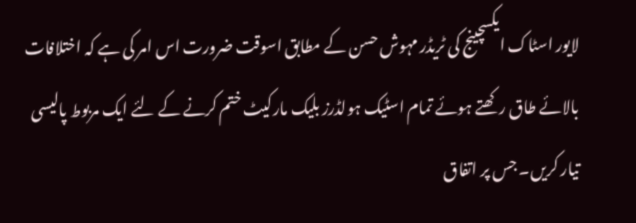لایور اسٹاک ایکسچینج کی ٹریڈر مہوش حسن کے مطابق اسوقت ضرورت اس امر کی ہے کہ اختلافات بالائے طاق رکھتے ہوئے تمام اسٹیک ہولڈرز بلیک مارکیٹ ختم کرنے کے لئے ایک مربوط پالیسی تیار کریں۔ جس پر اتفاق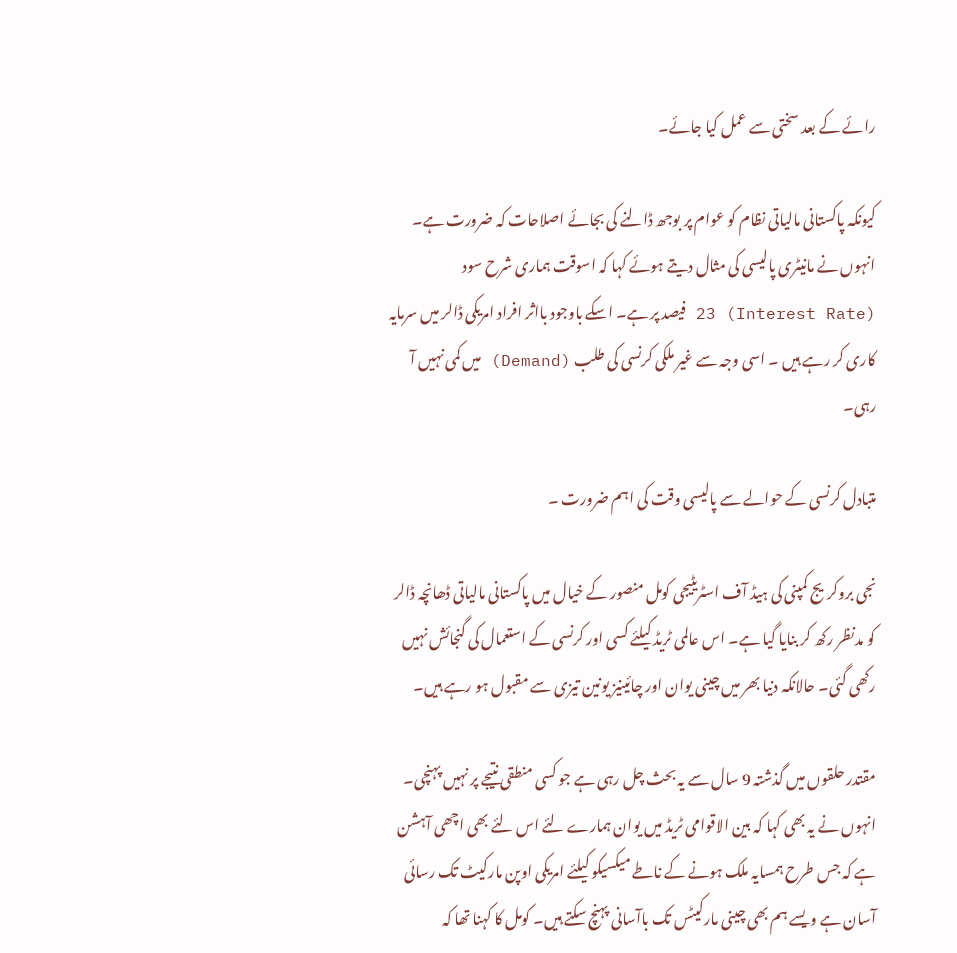رائے کے بعد سختی سے عمل کیا جائے۔

کیونکہ پاکستانی مالیاتی نظام کو عوام پر بوجھ ڈالنے کی بجائے اصلاحات کہ ضرورت ہے۔ انہوں نے مانیٹری پالیسی کی مثال دیتے ہوئے کہا کہ اسوقت ہماری شرح سود (Interest Rate) 23 فیصد پر ہے۔ اسکے باوجود بااثر افراد امریکی ڈالر میں سرمایہ کاری کر رہے ہیں ۔ اسی وجہ سے غیر ملکی کرنسی کی طلب (Demand) میں کمی نہیں آ رہی۔

متبادل کرنسی کے حوالے سے پالیسی وقت کی اہم ضرورت ۔

نجی بروکریج کمپنی کی ہیڈ آف اسٹریٹیجی کومل منصور کے خیال میں پاکستانی مالیاتی ڈھانچہ ڈالر کو مدنظر رکھ کر بنایا گیا ہے۔ اس عالمی ٹریڈ کیلئے کسی اور کرنسی کے استعمال کی گنجائش نہیں رکھی گئی۔ حالانکہ دنیا بھر میں چینی یوان اور چائینیز یونین تیزی سے مقبول ہو رہے ہیں۔

مقتدر حلقوں میں گذشتہ 9 سال سے یہ بحث چل رہی ہے جو کسی منطقی نتیجے پر نہیں پہنچی۔ انہوں نے یہ بھی کہا کہ بین الاقوامی ٹریڈ میں یوان ہمارے لئے اس لئے بھی اچھی آہشن ہے کہ جس طرح ہمسایہ ملک ہونے کے ناطے میکسیکو کیلئے امریکی اوپن مارکیٹ تک رسائی آسان ہے ویسے ہم بھی چینی مارکیٹس تک باآسانی پہنچ سکتے ہیں۔ کومل کا کہنا تھا کہ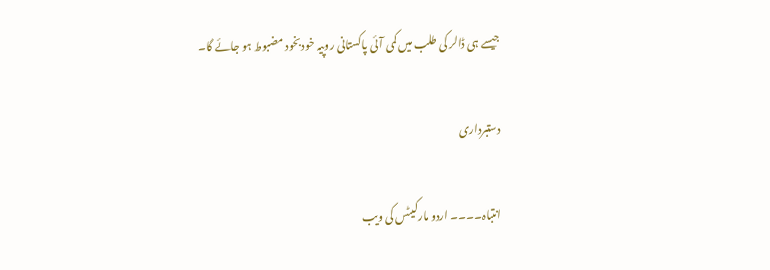جیسے ہی ڈالر کی طلب میں کمی آئی پاکستانی روپیہ خودبخود مضبوط ہو جائے گا۔

دستبرداری

انتباہ۔۔۔۔ اردو مارکیٹس کی ویب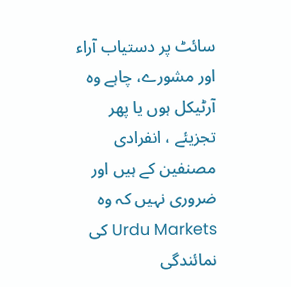سائٹ پر دستیاب آراء اور مشورے، چاہے وہ آرٹیکل ہوں یا پھر تجزیئے ، انفرادی مصنفین کے ہیں اور ضروری نہیں کہ وہ Urdu Markets کی نمائندگی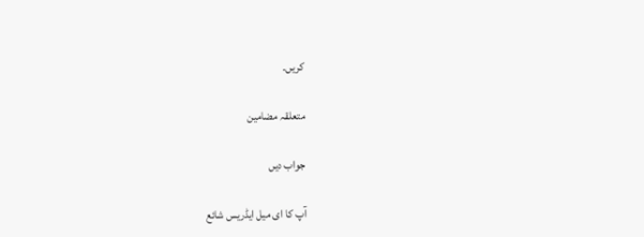کریں۔

متعلقہ مضامین

جواب دیں

آپ کا ای میل ایڈریس شائع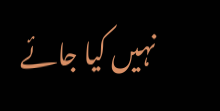نہیں کیا جائے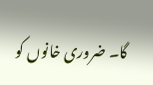گا۔ ضروری خانوں کو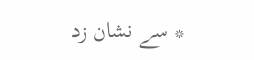* سے نشان زد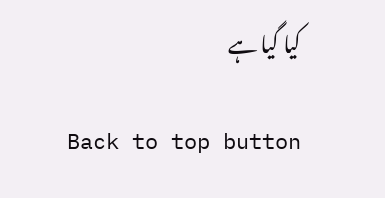کیا گیا ہے

Back to top button